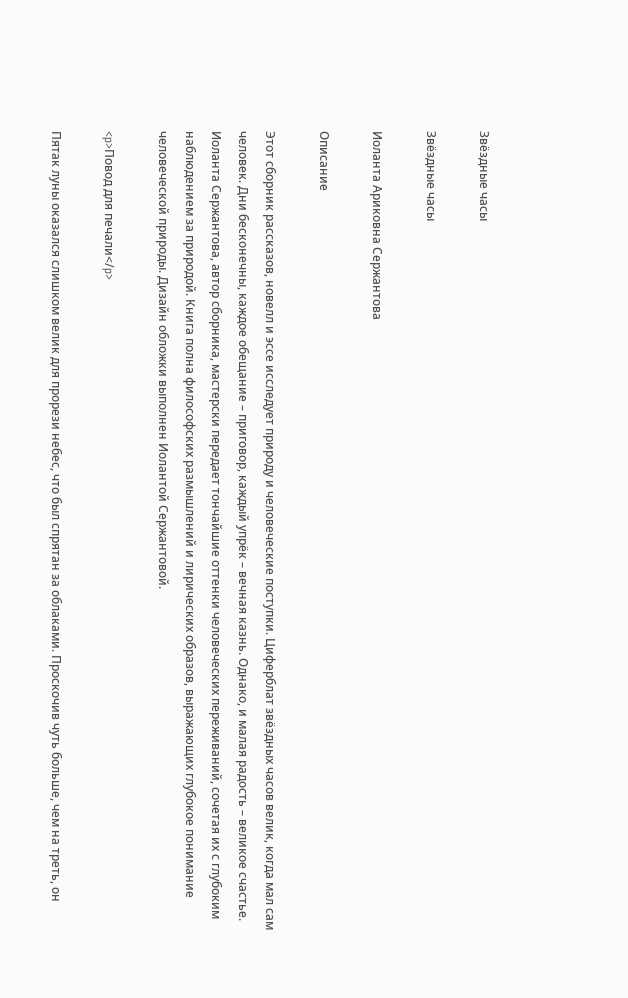Звёздные часы

Звёздные часы

Иоланта Ариковна Сержантова

Описание

Этот сборник рассказов, новелл и эссе исследует природу и человеческие поступки. Циферблат звёздных часов велик, когда мал сам человек. Дни бесконечны, каждое обещание – приговор, каждый упрёк – вечная казнь. Однако, и малая радость – великое счастье. Иоланта Сержантова, автор сборника, мастерски передает тончайшие оттенки человеческих переживаний, сочетая их с глубоким наблюдением за природой. Книга полна философских размышлений и лирических образов, выражающих глубокое понимание человеческой природы. Дизайн обложки выполнен Иолантой Сержантовой.

<p>Повод для печали</p>

Пятак луны оказался слишком велик для прорези небес, что был спрятан за облаками. Проскочив чуть больше, чем на треть, он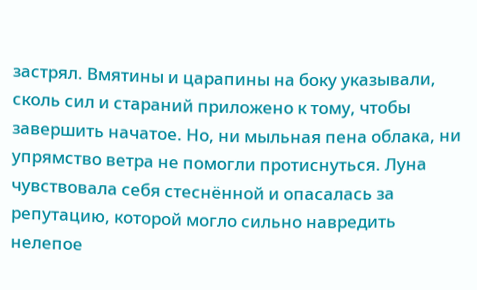застрял. Вмятины и царапины на боку указывали, сколь сил и стараний приложено к тому, чтобы завершить начатое. Но, ни мыльная пена облака, ни упрямство ветра не помогли протиснуться. Луна чувствовала себя стеснённой и опасалась за репутацию, которой могло сильно навредить нелепое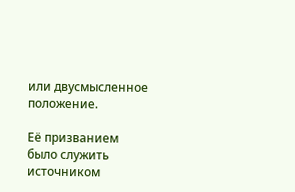или двусмысленное положение.

Её призванием было служить источником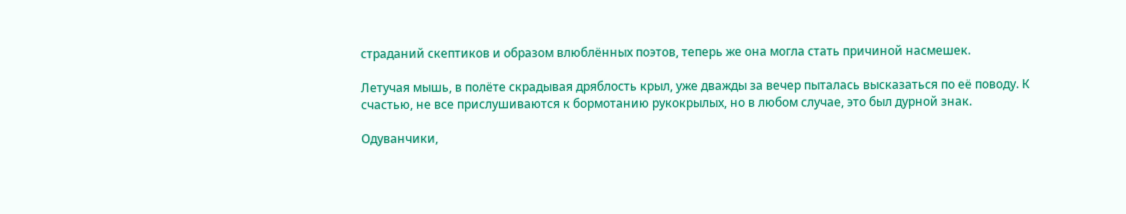страданий скептиков и образом влюблённых поэтов, теперь же она могла стать причиной насмешек.

Летучая мышь, в полёте скрадывая дряблость крыл, уже дважды за вечер пыталась высказаться по её поводу. К счастью, не все прислушиваются к бормотанию рукокрылых, но в любом случае, это был дурной знак.

Одуванчики,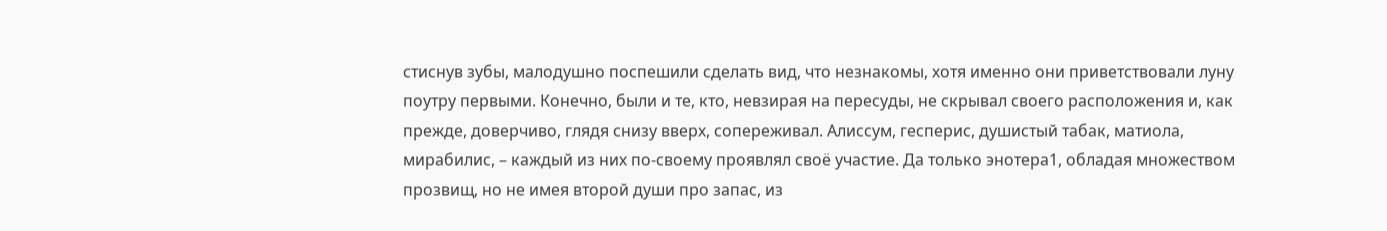стиснув зубы, малодушно поспешили сделать вид, что незнакомы, хотя именно они приветствовали луну поутру первыми. Конечно, были и те, кто, невзирая на пересуды, не скрывал своего расположения и, как прежде, доверчиво, глядя снизу вверх, сопереживал. Алиссум, гесперис, душистый табак, матиола, мирабилис, – каждый из них по-своему проявлял своё участие. Да только энотера1, обладая множеством прозвищ, но не имея второй души про запас, из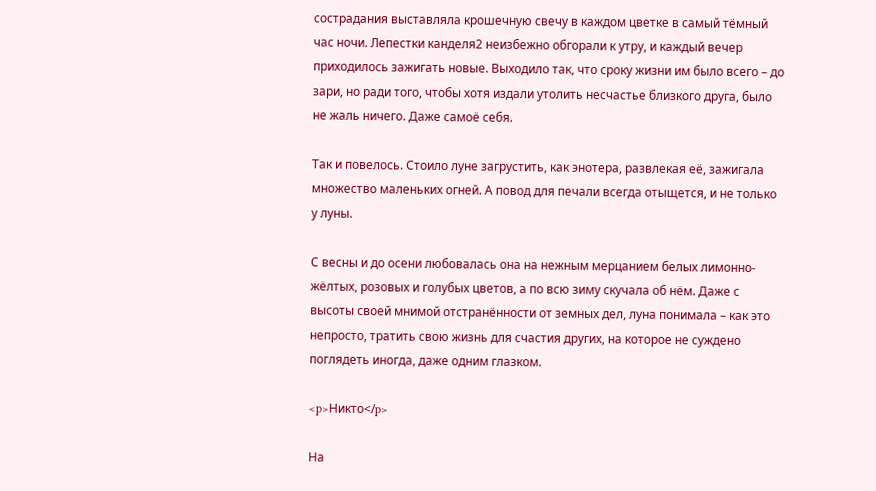сострадания выставляла крошечную свечу в каждом цветке в самый тёмный час ночи. Лепестки канделя2 неизбежно обгорали к утру, и каждый вечер приходилось зажигать новые. Выходило так, что сроку жизни им было всего – до зари, но ради того, чтобы хотя издали утолить несчастье близкого друга, было не жаль ничего. Даже самоё себя.

Так и повелось. Стоило луне загрустить, как энотера, развлекая её, зажигала множество маленьких огней. А повод для печали всегда отыщется, и не только у луны.

С весны и до осени любовалась она на нежным мерцанием белых лимонно-жёлтых, розовых и голубых цветов, а по всю зиму скучала об нём. Даже с высоты своей мнимой отстранённости от земных дел, луна понимала – как это непросто, тратить свою жизнь для счастия других, на которое не суждено поглядеть иногда, даже одним глазком.

<p>Никто</p>

На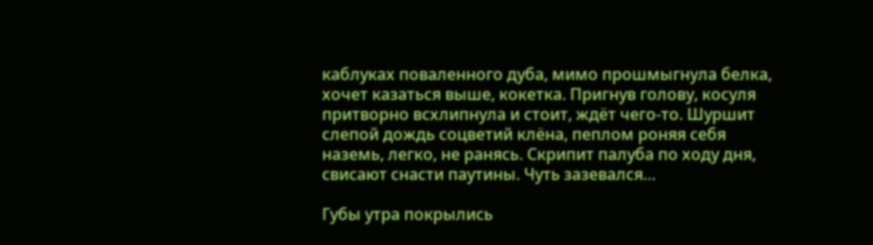каблуках поваленного дуба, мимо прошмыгнула белка, хочет казаться выше, кокетка. Пригнув голову, косуля притворно всхлипнула и стоит, ждёт чего-то. Шуршит слепой дождь соцветий клёна, пеплом роняя себя наземь, легко, не ранясь. Скрипит палуба по ходу дня, свисают снасти паутины. Чуть зазевался…

Губы утра покрылись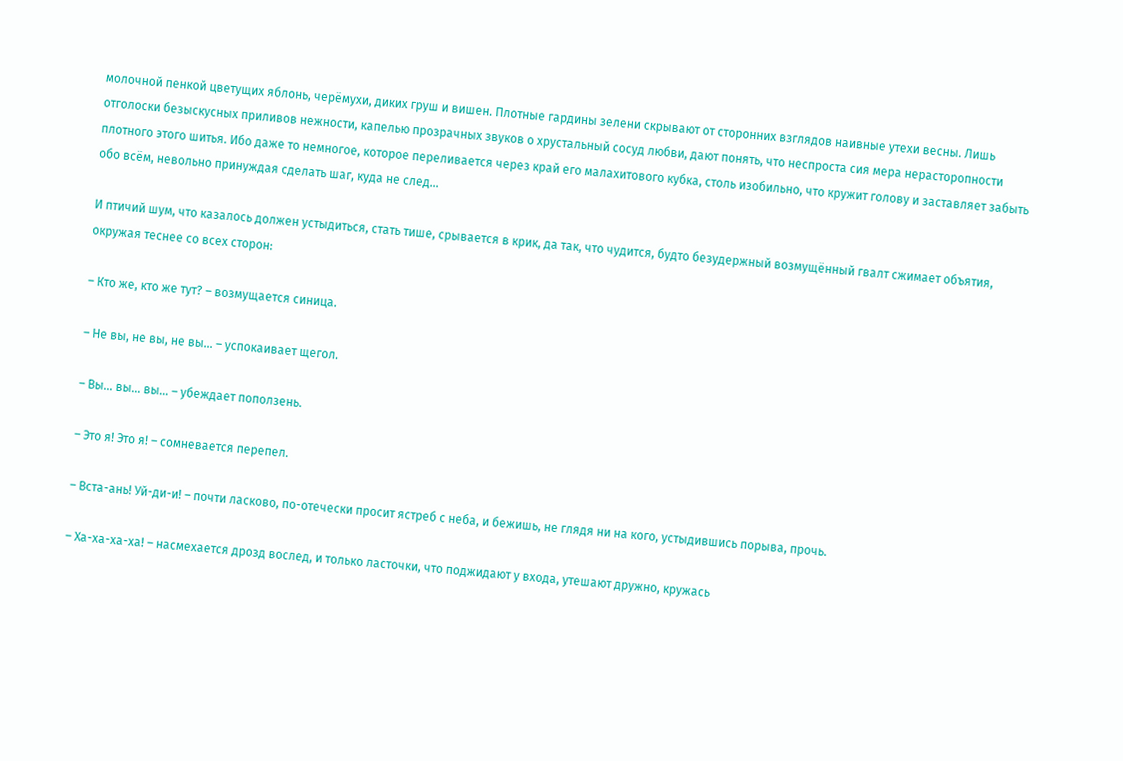молочной пенкой цветущих яблонь, черёмухи, диких груш и вишен. Плотные гардины зелени скрывают от сторонних взглядов наивные утехи весны. Лишь отголоски безыскусных приливов нежности, капелью прозрачных звуков о хрустальный сосуд любви, дают понять, что неспроста сия мера нерасторопности плотного этого шитья. Ибо даже то немногое, которое переливается через край его малахитового кубка, столь изобильно, что кружит голову и заставляет забыть обо всём, невольно принуждая сделать шаг, куда не след…

И птичий шум, что казалось должен устыдиться, стать тише, срывается в крик, да так, что чудится, будто безудержный возмущённый гвалт сжимает объятия, окружая теснее со всех сторон:

– Кто же, кто же тут? – возмущается синица.

– Не вы, не вы, не вы… – успокаивает щегол.

– Вы… вы… вы… – убеждает поползень.

– Это я! Это я! – сомневается перепел.

– Вста-ань! Уй-ди-и! – почти ласково, по-отечески просит ястреб с неба, и бежишь, не глядя ни на кого, устыдившись порыва, прочь.

– Ха-ха-ха-ха! – насмехается дрозд вослед, и только ласточки, что поджидают у входа, утешают дружно, кружась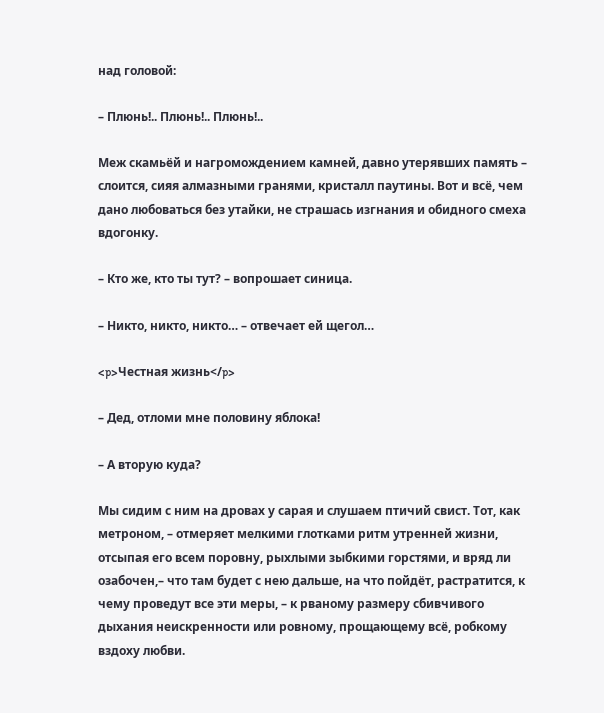над головой:

– Плюнь!.. Плюнь!.. Плюнь!..

Меж скамьёй и нагромождением камней, давно утерявших память – слоится, сияя алмазными гранями, кристалл паутины. Вот и всё, чем дано любоваться без утайки, не страшась изгнания и обидного смеха вдогонку.

– Кто же, кто ты тут? – вопрошает синица.

– Никто, никто, никто… – отвечает ей щегол…

<p>Честная жизнь</p>

– Дед, отломи мне половину яблока!

– А вторую куда?

Мы сидим с ним на дровах у сарая и слушаем птичий свист. Тот, как метроном, – отмеряет мелкими глотками ритм утренней жизни, отсыпая его всем поровну, рыхлыми зыбкими горстями, и вряд ли озабочен,– что там будет с нею дальше, на что пойдёт, растратится, к чему проведут все эти меры, – к рваному размеру сбивчивого дыхания неискренности или ровному, прощающему всё, робкому вздоху любви.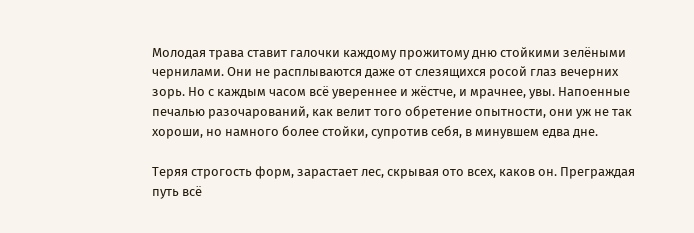Молодая трава ставит галочки каждому прожитому дню стойкими зелёными чернилами. Они не расплываются даже от слезящихся росой глаз вечерних зорь. Но с каждым часом всё увереннее и жёстче, и мрачнее, увы. Напоенные печалью разочарований, как велит того обретение опытности, они уж не так хороши, но намного более стойки, супротив себя, в минувшем едва дне.

Теряя строгость форм, зарастает лес, скрывая ото всех, каков он. Преграждая путь всё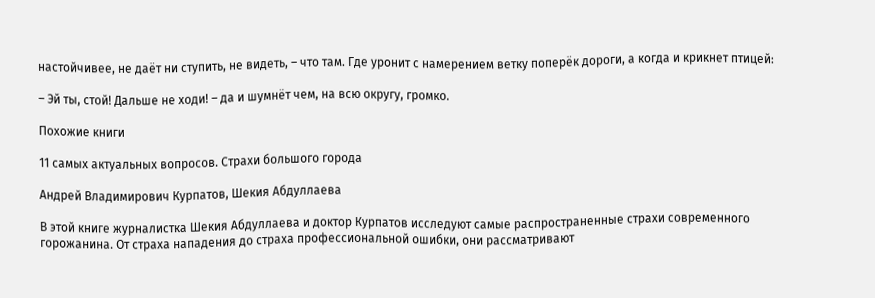настойчивее, не даёт ни ступить, не видеть, – что там. Где уронит с намерением ветку поперёк дороги, а когда и крикнет птицей:

– Эй ты, стой! Дальше не ходи! – да и шумнёт чем, на всю округу, громко.

Похожие книги

11 самых актуальных вопросов. Страхи большого города

Андрей Владимирович Курпатов, Шекия Абдуллаева

В этой книге журналистка Шекия Абдуллаева и доктор Курпатов исследуют самые распространенные страхи современного горожанина. От страха нападения до страха профессиональной ошибки, они рассматривают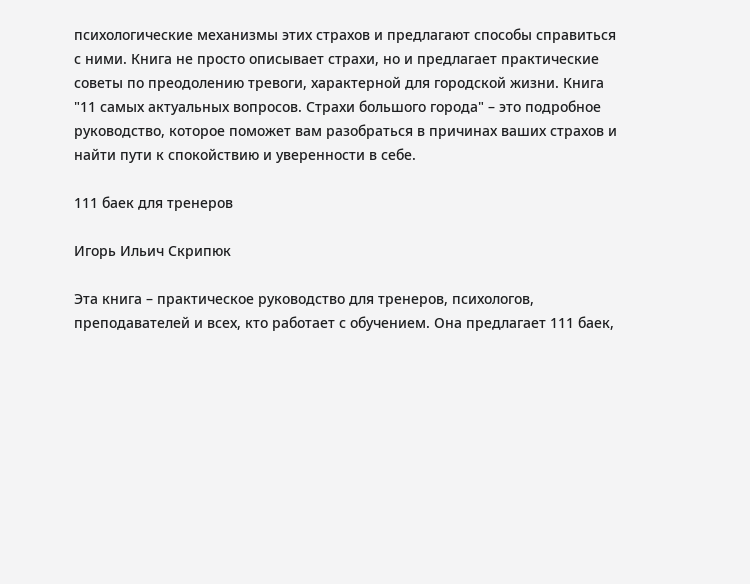психологические механизмы этих страхов и предлагают способы справиться с ними. Книга не просто описывает страхи, но и предлагает практические советы по преодолению тревоги, характерной для городской жизни. Книга "11 самых актуальных вопросов. Страхи большого города" – это подробное руководство, которое поможет вам разобраться в причинах ваших страхов и найти пути к спокойствию и уверенности в себе.

111 баек для тренеров

Игорь Ильич Скрипюк

Эта книга – практическое руководство для тренеров, психологов, преподавателей и всех, кто работает с обучением. Она предлагает 111 баек,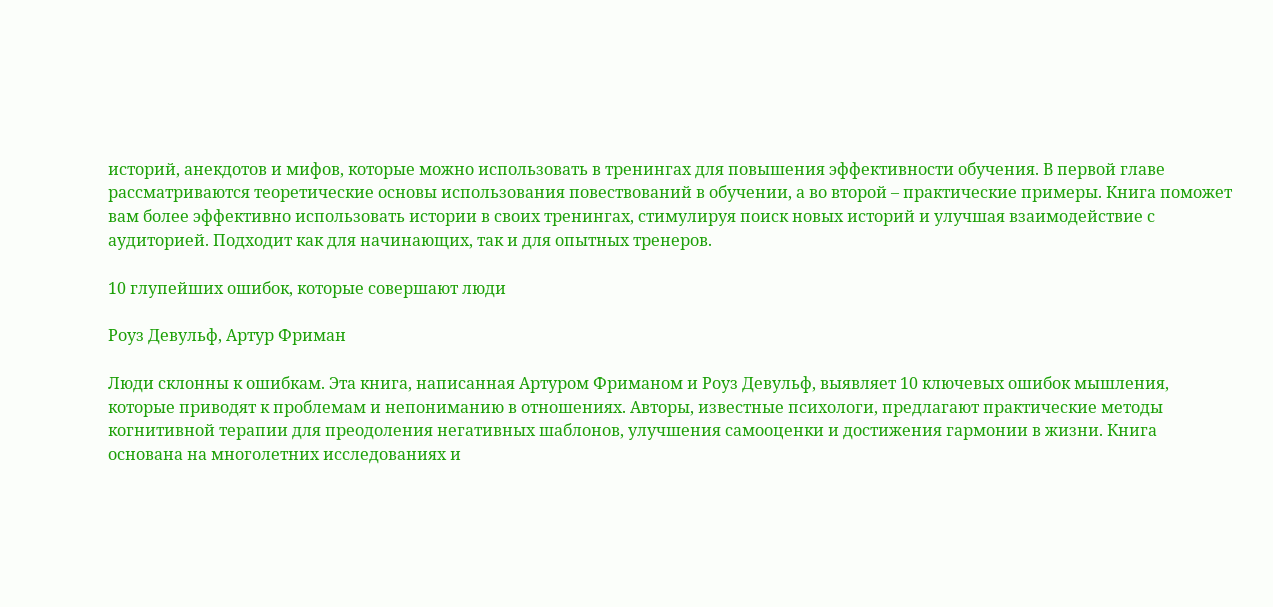историй, анекдотов и мифов, которые можно использовать в тренингах для повышения эффективности обучения. В первой главе рассматриваются теоретические основы использования повествований в обучении, а во второй – практические примеры. Книга поможет вам более эффективно использовать истории в своих тренингах, стимулируя поиск новых историй и улучшая взаимодействие с аудиторией. Подходит как для начинающих, так и для опытных тренеров.

10 глупейших ошибок, которые совершают люди

Роуз Девульф, Артур Фриман

Люди склонны к ошибкам. Эта книга, написанная Артуром Фриманом и Роуз Девульф, выявляет 10 ключевых ошибок мышления, которые приводят к проблемам и непониманию в отношениях. Авторы, известные психологи, предлагают практические методы когнитивной терапии для преодоления негативных шаблонов, улучшения самооценки и достижения гармонии в жизни. Книга основана на многолетних исследованиях и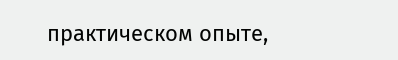практическом опыте,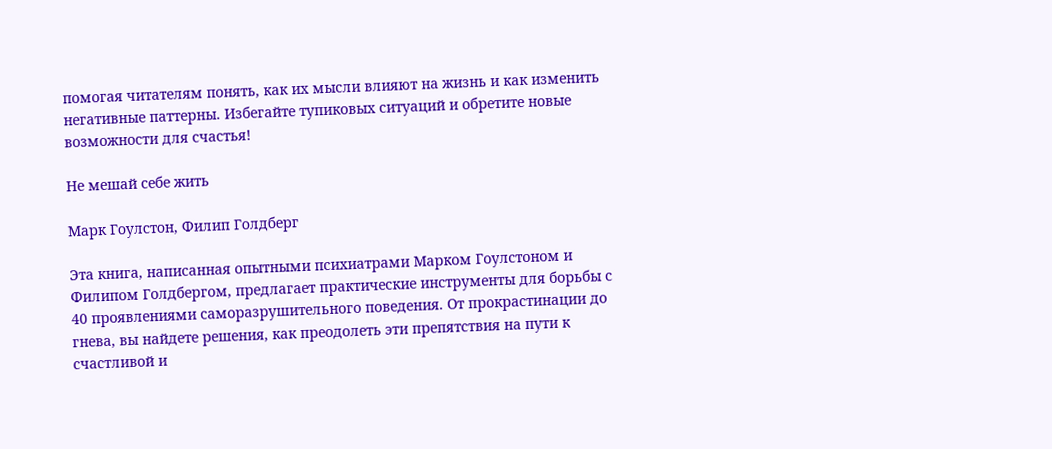помогая читателям понять, как их мысли влияют на жизнь и как изменить негативные паттерны. Избегайте тупиковых ситуаций и обретите новые возможности для счастья!

Не мешай себе жить

Марк Гоулстон, Филип Голдберг

Эта книга, написанная опытными психиатрами Марком Гоулстоном и Филипом Голдбергом, предлагает практические инструменты для борьбы с 40 проявлениями саморазрушительного поведения. От прокрастинации до гнева, вы найдете решения, как преодолеть эти препятствия на пути к счастливой и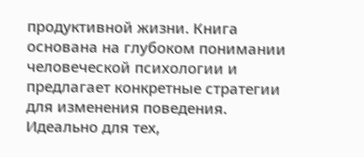продуктивной жизни. Книга основана на глубоком понимании человеческой психологии и предлагает конкретные стратегии для изменения поведения. Идеально для тех,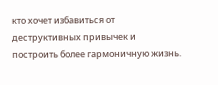кто хочет избавиться от деструктивных привычек и построить более гармоничную жизнь.